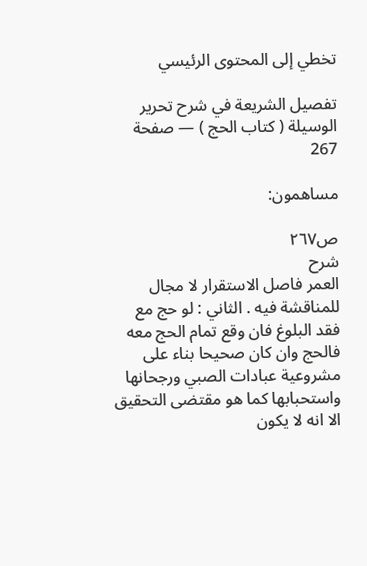تخطي إلى المحتوى الرئيسي

تفصيل الشريعة في شرح تحرير الوسيلة ( كتاب الحج ) — صفحة 267

مساهمون:

ص٢٦٧
شرح
العمر فاصل الاستقرار لا مجال للمناقشة فيه . الثاني : لو حج مع فقد البلوغ فان وقع تمام الحج معه فالحج وان كان صحيحا بناء على مشروعية عبادات الصبي ورجحانها واستحبابها كما هو مقتضى التحقيق الا انه لا يكون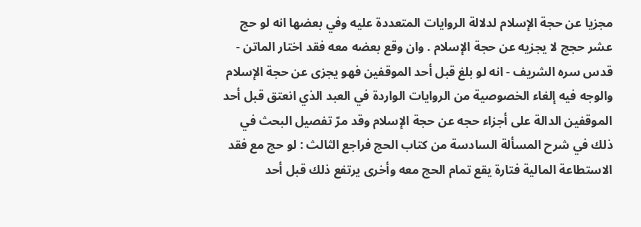مجزيا عن حجة الإسلام لدلالة الروايات المتعددة عليه وفي بعضها انه لو حج عشر حجج لا يجزيه عن حجة الإسلام . وان وقع بعضه معه فقد اختار الماتن - قدس سره الشريف - انه لو بلغ قبل أحد الموقفين فهو يجزى عن حجة الإسلام والوجه فيه إلغاء الخصوصية من الروايات الواردة في العبد الذي انعتق قبل أحد الموقفين الدالة على أجزاء حجه عن حجة الإسلام وقد مرّ تفصيل البحث في ذلك في شرح المسألة السادسة من كتاب الحج فراجع الثالث : لو حج مع فقد الاستطاعة المالية فتارة يقع تمام الحج معه وأخرى يرتفع ذلك قبل أحد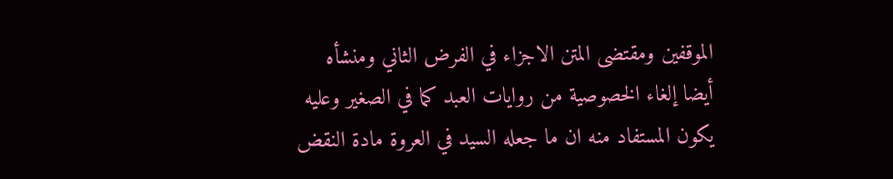الموقفين ومقتضى المتن الاجزاء في الفرض الثاني ومنشأه أيضا إلغاء الخصوصية من روايات العبد كما في الصغير وعليه يكون المستفاد منه ان ما جعله السيد في العروة مادة النقض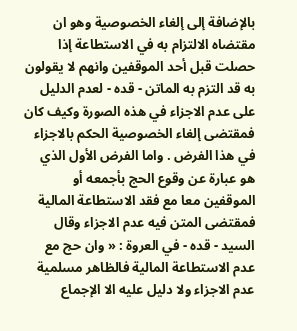بالإضافة إلى إلغاء الخصوصية وهو ان مقتضاه الالتزام به في الاستطاعة إذا حصلت قبل أحد الموقفين وانهم لا يقولون به قد التزم به الماتن - قده - لعدم الدليل على عدم الاجزاء في هذه الصورة وكيف كان فمقتضى إلغاء الخصوصية الحكم بالاجزاء في هذا الفرض . واما الفرض الأول الذي هو عبارة عن وقوع الحج بأجمعه أو الموقفين معا مع فقد الاستطاعة المالية فمقتضى المتن فيه عدم الاجزاء وقال السيد - قده - في العروة : « وان حج مع عدم الاستطاعة المالية فالظاهر مسلمية عدم الاجزاء ولا دليل عليه الا الإجماع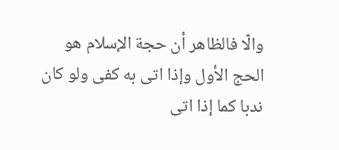والّا فالظاهر أن حجة الإسلام هو الحج الأول وإذا اتى به كفى ولو كان ندبا كما إذا اتى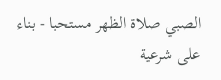الصبي صلاة الظهر مستحبا - بناء على شرعية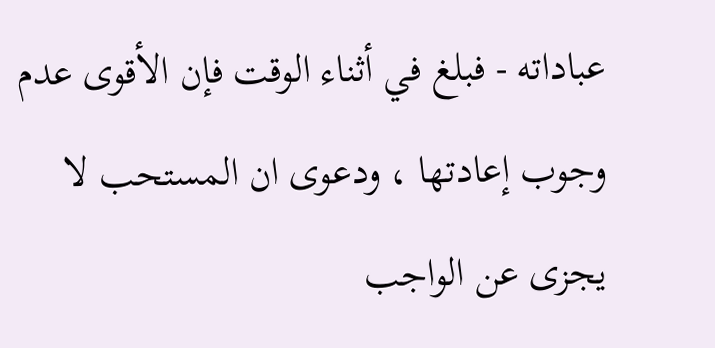عباداته - فبلغ في أثناء الوقت فإن الأقوى عدم وجوب إعادتها ، ودعوى ان المستحب لا يجزى عن الواجب